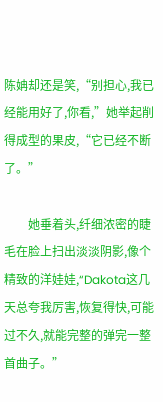陈姌却还是笑,“别担心,我已经能用好了,你看,”她举起削得成型的果皮,“它已经不断了。”

        她垂着头,纤细浓密的睫毛在脸上扫出淡淡阴影,像个精致的洋娃娃,“Dakota这几天总夸我厉害,恢复得快,可能过不久,就能完整的弹完一整首曲子。”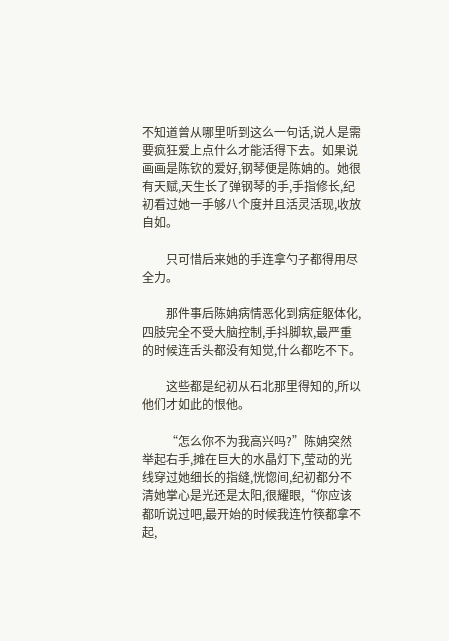不知道曾从哪里听到这么一句话,说人是需要疯狂爱上点什么才能活得下去。如果说画画是陈钦的爱好,钢琴便是陈姌的。她很有天赋,天生长了弹钢琴的手,手指修长,纪初看过她一手够八个度并且活灵活现,收放自如。

        只可惜后来她的手连拿勺子都得用尽全力。

        那件事后陈姌病情恶化到病症躯体化,四肢完全不受大脑控制,手抖脚软,最严重的时候连舌头都没有知觉,什么都吃不下。

        这些都是纪初从石北那里得知的,所以他们才如此的恨他。

        “怎么你不为我高兴吗?”陈姌突然举起右手,摊在巨大的水晶灯下,莹动的光线穿过她细长的指缝,恍惚间,纪初都分不清她掌心是光还是太阳,很耀眼,“你应该都听说过吧,最开始的时候我连竹筷都拿不起,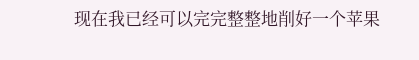现在我已经可以完完整整地削好一个苹果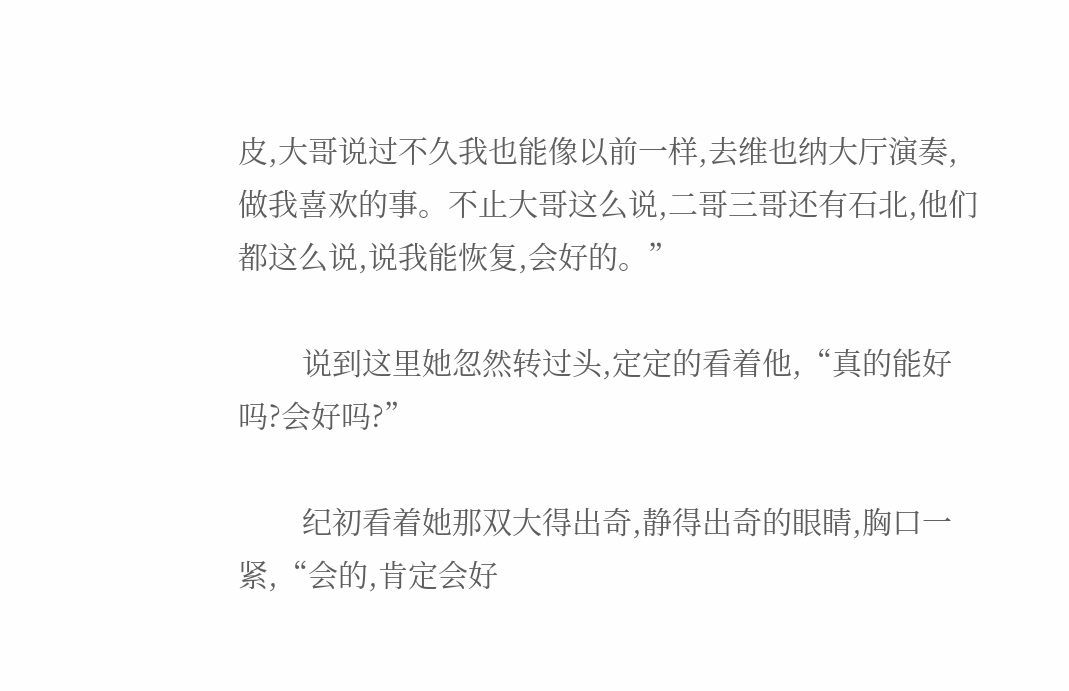皮,大哥说过不久我也能像以前一样,去维也纳大厅演奏,做我喜欢的事。不止大哥这么说,二哥三哥还有石北,他们都这么说,说我能恢复,会好的。”

        说到这里她忽然转过头,定定的看着他,“真的能好吗?会好吗?”

        纪初看着她那双大得出奇,静得出奇的眼睛,胸口一紧,“会的,肯定会好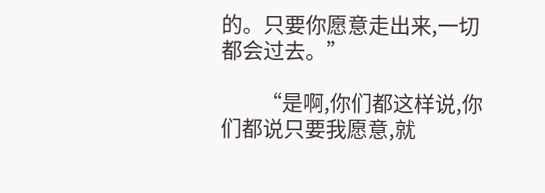的。只要你愿意走出来,一切都会过去。”

        “是啊,你们都这样说,你们都说只要我愿意,就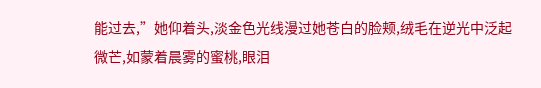能过去,”她仰着头,淡金色光线漫过她苍白的脸颊,绒毛在逆光中泛起微芒,如蒙着晨雾的蜜桃,眼泪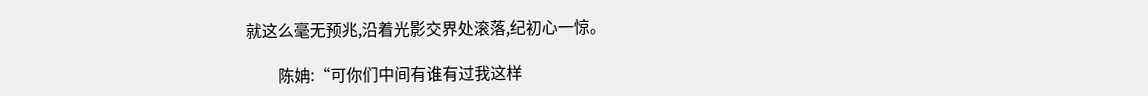就这么毫无预兆,沿着光影交界处滚落,纪初心一惊。

        陈姌:“可你们中间有谁有过我这样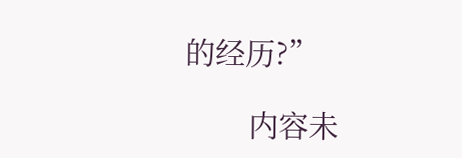的经历?”

        内容未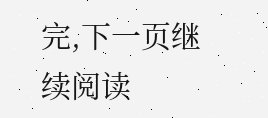完,下一页继续阅读